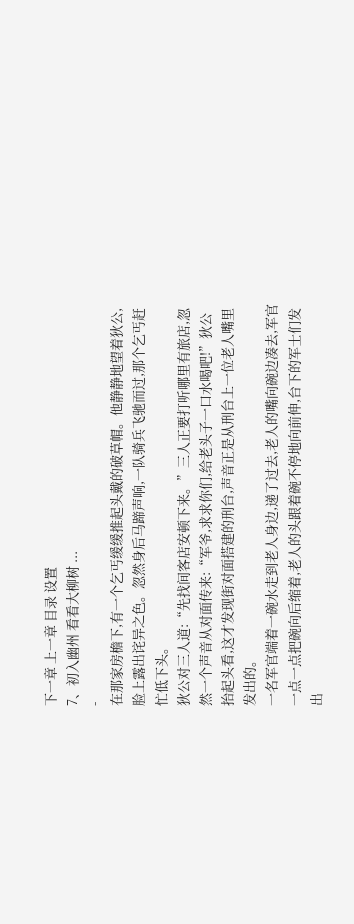下一章 上一章 目录 设置
7、初入幽州 看看大柳树 ...
-
在那家房檐下,有一个乞丐缓缓推起头戴的破草帽。他静静地望着狄公,脸上露出诧异之色。忽然身后马蹄声响,一队骑兵飞驰而过,那个乞丐赶忙低下头。
狄公对三人道:“先找间客店安顿下来。”三人正要打听哪里有旅店,忽然一个声音从对面传来:“军爷,求求你们,给老头子一口水喝吧!”狄公抬起头看,这才发现街对面搭建的刑台,声音正是从刑台上一位老人嘴里发出的。
一名军官端着一碗水走到老人身边,递了过去,老人的嘴向碗边凑去,军官一点一点把碗向后缩着,老人的头跟着碗不停地向前伸,台下的军士们发出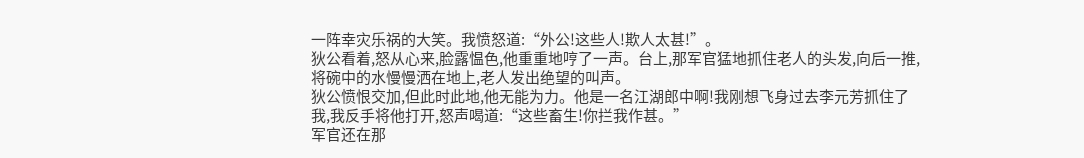一阵幸灾乐祸的大笑。我愤怒道:“外公!这些人!欺人太甚!”。
狄公看着,怒从心来,脸露愠色,他重重地哼了一声。台上,那军官猛地抓住老人的头发,向后一推,将碗中的水慢慢洒在地上,老人发出绝望的叫声。
狄公愤恨交加,但此时此地,他无能为力。他是一名江湖郎中啊!我刚想飞身过去李元芳抓住了我,我反手将他打开,怒声喝道:“这些畜生!你拦我作甚。”
军官还在那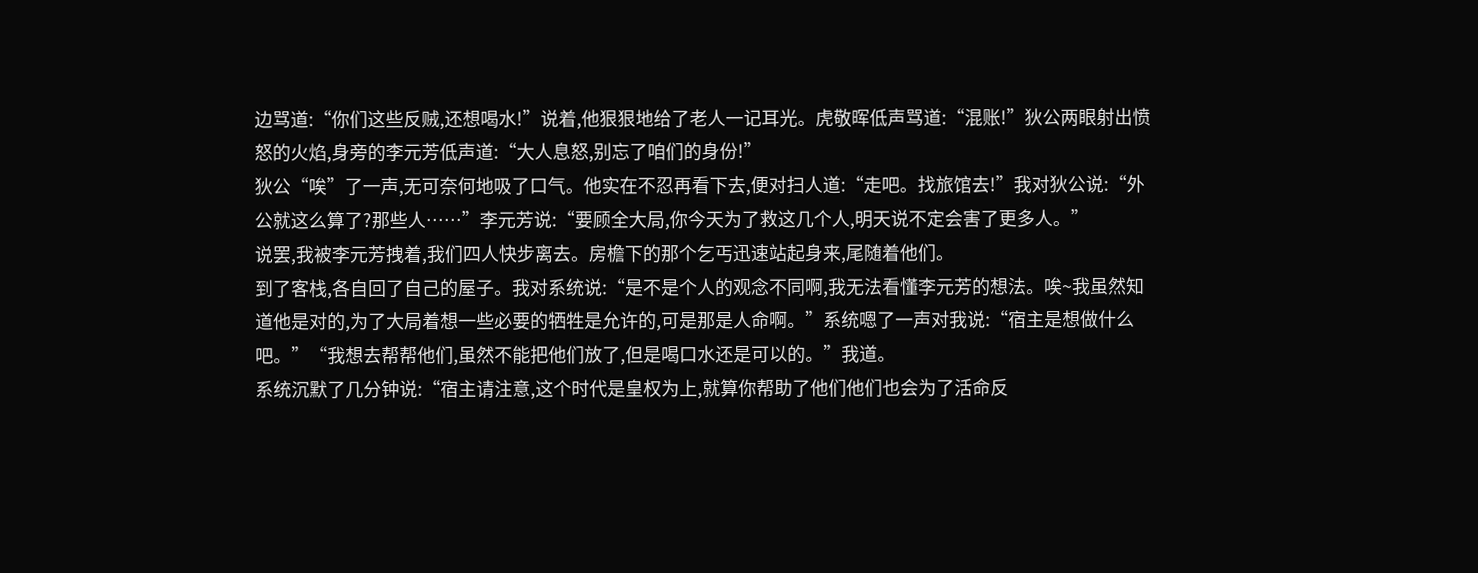边骂道:“你们这些反贼,还想喝水!”说着,他狠狠地给了老人一记耳光。虎敬晖低声骂道:“混账!”狄公两眼射出愤怒的火焰,身旁的李元芳低声道:“大人息怒,别忘了咱们的身份!”
狄公“唉”了一声,无可奈何地吸了口气。他实在不忍再看下去,便对扫人道:“走吧。找旅馆去!”我对狄公说:“外公就这么算了?那些人……”李元芳说:“要顾全大局,你今天为了救这几个人,明天说不定会害了更多人。”
说罢,我被李元芳拽着,我们四人快步离去。房檐下的那个乞丐迅速站起身来,尾随着他们。
到了客栈,各自回了自己的屋子。我对系统说:“是不是个人的观念不同啊,我无法看懂李元芳的想法。唉~我虽然知道他是对的,为了大局着想一些必要的牺牲是允许的,可是那是人命啊。”系统嗯了一声对我说:“宿主是想做什么吧。”“我想去帮帮他们,虽然不能把他们放了,但是喝口水还是可以的。”我道。
系统沉默了几分钟说:“宿主请注意,这个时代是皇权为上,就算你帮助了他们他们也会为了活命反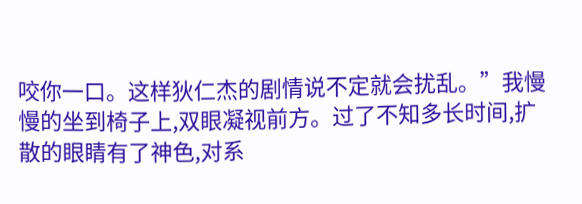咬你一口。这样狄仁杰的剧情说不定就会扰乱。”我慢慢的坐到椅子上,双眼凝视前方。过了不知多长时间,扩散的眼睛有了神色,对系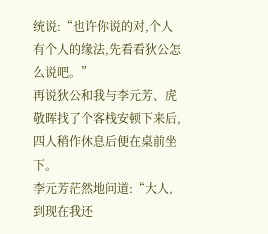统说:“也许你说的对,个人有个人的缘法,先看看狄公怎么说吧。”
再说狄公和我与李元芳、虎敬晖找了个客栈安顿下来后,四人稍作休息后便在桌前坐下。
李元芳茫然地问道:“大人,到现在我还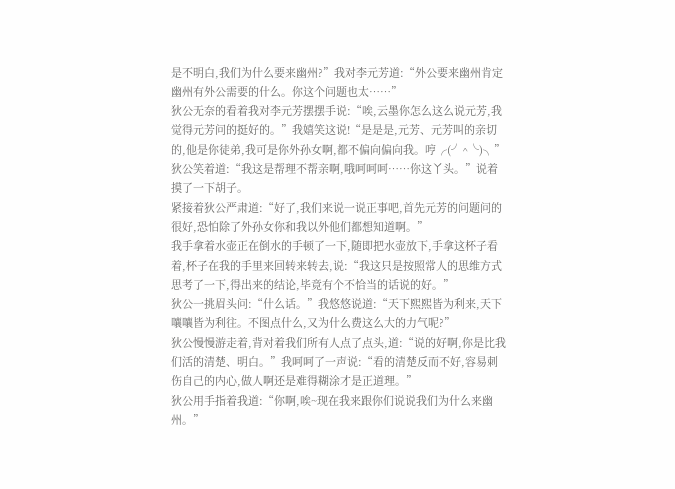是不明白,我们为什么要来幽州?”我对李元芳道:“外公要来幽州肯定幽州有外公需要的什么。你这个问题也太……”
狄公无奈的看着我对李元芳摆摆手说:“唉,云墨你怎么这么说元芳,我觉得元芳问的挺好的。”我嬉笑这说!“是是是,元芳、元芳叫的亲切的,他是你徒弟,我可是你外孙女啊,都不偏向偏向我。哼╭(╯^╰)╮”狄公笑着道:“我这是帮理不帮亲啊,哦呵呵呵……你这丫头。”说着摸了一下胡子。
紧接着狄公严肃道:“好了,我们来说一说正事吧,首先元芳的问题问的很好,恐怕除了外孙女你和我以外他们都想知道啊。”
我手拿着水壶正在倒水的手顿了一下,随即把水壶放下,手拿这杯子看着,杯子在我的手里来回转来转去,说:“我这只是按照常人的思维方式思考了一下,得出来的结论,毕竟有个不恰当的话说的好。”
狄公一挑眉头问:“什么话。”我悠悠说道:“天下熙熙皆为利来,天下嚷嚷皆为利往。不图点什么,又为什么费这么大的力气呢?”
狄公慢慢游走着,背对着我们所有人点了点头,道:“说的好啊,你是比我们活的清楚、明白。”我呵呵了一声说:“看的清楚反而不好,容易刺伤自己的内心,做人啊还是难得糊涂才是正道理。”
狄公用手指着我道:“你啊,唉~现在我来跟你们说说我们为什么来幽州。”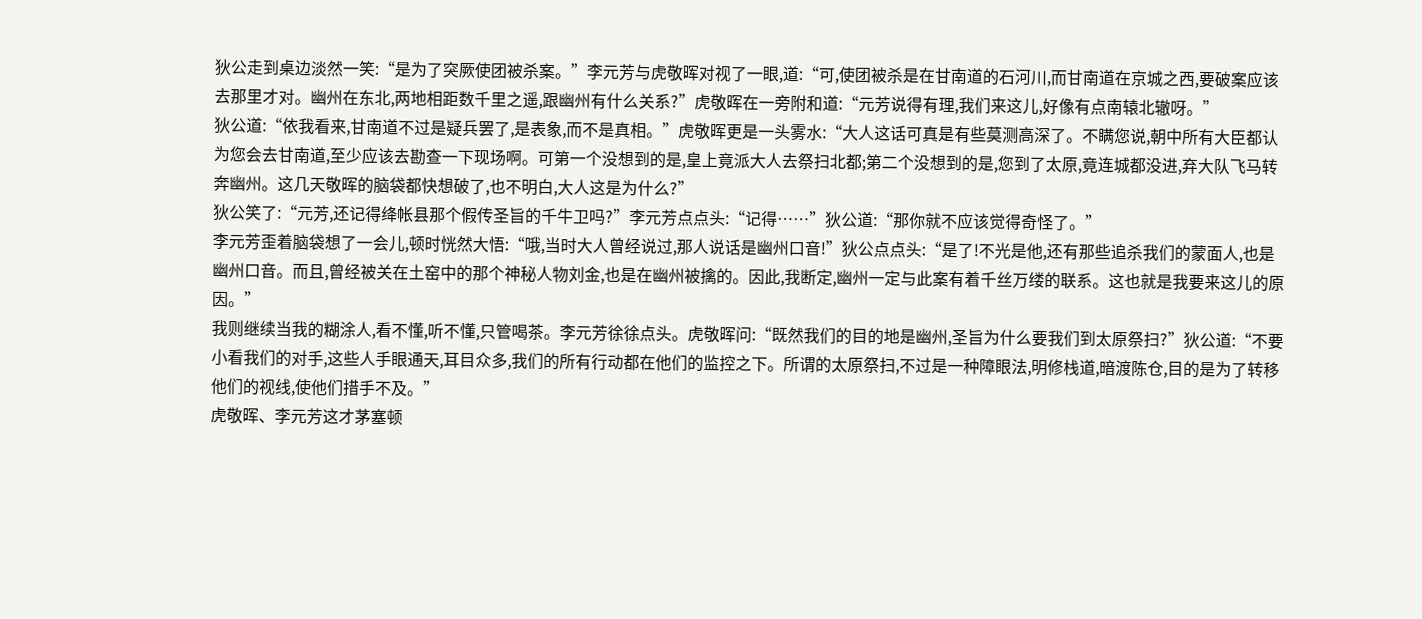狄公走到桌边淡然一笑:“是为了突厥使团被杀案。”李元芳与虎敬晖对视了一眼,道:“可,使团被杀是在甘南道的石河川,而甘南道在京城之西,要破案应该去那里才对。幽州在东北,两地相距数千里之遥,跟幽州有什么关系?”虎敬晖在一旁附和道:“元芳说得有理,我们来这儿,好像有点南辕北辙呀。”
狄公道:“依我看来,甘南道不过是疑兵罢了,是表象,而不是真相。”虎敬晖更是一头雾水:“大人这话可真是有些莫测高深了。不瞒您说,朝中所有大臣都认为您会去甘南道,至少应该去勘查一下现场啊。可第一个没想到的是,皇上竟派大人去祭扫北都;第二个没想到的是,您到了太原,竟连城都没进,弃大队飞马转奔幽州。这几天敬晖的脑袋都快想破了,也不明白,大人这是为什么?”
狄公笑了:“元芳,还记得绛帐县那个假传圣旨的千牛卫吗?”李元芳点点头:“记得……”狄公道:“那你就不应该觉得奇怪了。”
李元芳歪着脑袋想了一会儿,顿时恍然大悟:“哦,当时大人曾经说过,那人说话是幽州口音!”狄公点点头:“是了!不光是他,还有那些追杀我们的蒙面人,也是幽州口音。而且,曾经被关在土窑中的那个神秘人物刘金,也是在幽州被擒的。因此,我断定,幽州一定与此案有着千丝万缕的联系。这也就是我要来这儿的原因。”
我则继续当我的糊涂人,看不懂,听不懂,只管喝茶。李元芳徐徐点头。虎敬晖问:“既然我们的目的地是幽州,圣旨为什么要我们到太原祭扫?”狄公道:“不要小看我们的对手,这些人手眼通天,耳目众多,我们的所有行动都在他们的监控之下。所谓的太原祭扫,不过是一种障眼法,明修栈道,暗渡陈仓,目的是为了转移他们的视线,使他们措手不及。”
虎敬晖、李元芳这才茅塞顿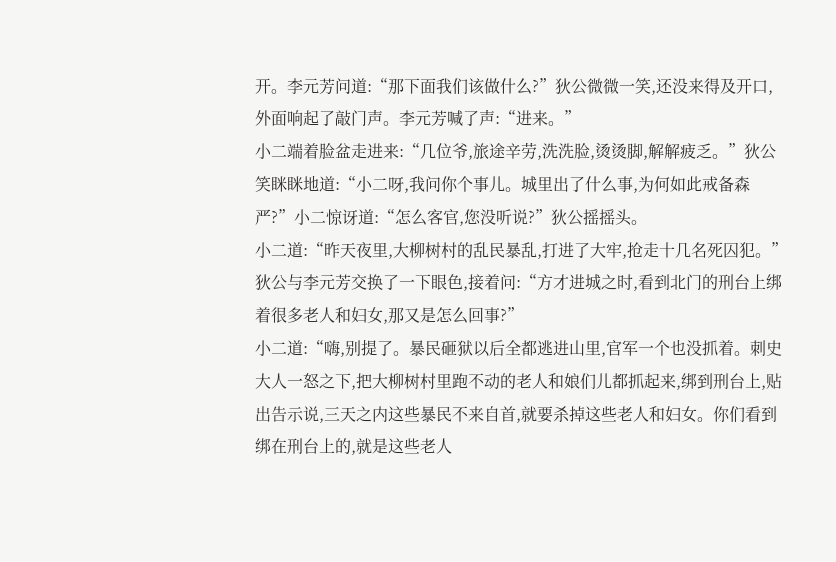开。李元芳问道:“那下面我们该做什么?”狄公微微一笑,还没来得及开口,外面响起了敲门声。李元芳喊了声:“进来。”
小二端着脸盆走进来:“几位爷,旅途辛劳,洗洗脸,烫烫脚,解解疲乏。”狄公笑眯眯地道:“小二呀,我问你个事儿。城里出了什么事,为何如此戒备森严?”小二惊讶道:“怎么客官,您没听说?”狄公摇摇头。
小二道:“昨天夜里,大柳树村的乱民暴乱,打进了大牢,抢走十几名死囚犯。”
狄公与李元芳交换了一下眼色,接着问:“方才进城之时,看到北门的刑台上绑着很多老人和妇女,那又是怎么回事?”
小二道:“嗨,别提了。暴民砸狱以后全都逃进山里,官军一个也没抓着。刺史大人一怒之下,把大柳树村里跑不动的老人和娘们儿都抓起来,绑到刑台上,贴出告示说,三天之内这些暴民不来自首,就要杀掉这些老人和妇女。你们看到绑在刑台上的,就是这些老人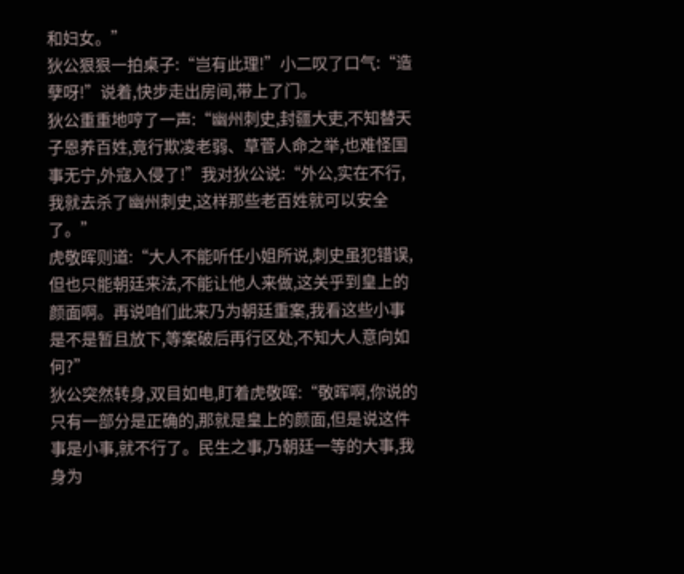和妇女。”
狄公狠狠一拍桌子:“岂有此理!”小二叹了口气:“造孽呀!”说着,快步走出房间,带上了门。
狄公重重地哼了一声:“幽州刺史,封疆大吏,不知替天子恩养百姓,竟行欺凌老弱、草菅人命之举,也难怪国事无宁,外寇入侵了!”我对狄公说:“外公,实在不行,我就去杀了幽州刺史,这样那些老百姓就可以安全了。”
虎敬晖则道:“大人不能听任小姐所说,刺史虽犯错误,但也只能朝廷来法,不能让他人来做,这关乎到皇上的颜面啊。再说咱们此来乃为朝廷重案,我看这些小事是不是暂且放下,等案破后再行区处,不知大人意向如何?”
狄公突然转身,双目如电,盯着虎敬晖:“敬晖啊,你说的只有一部分是正确的,那就是皇上的颜面,但是说这件事是小事,就不行了。民生之事,乃朝廷一等的大事,我身为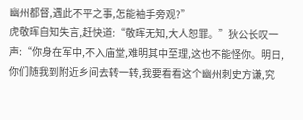幽州都督,遇此不平之事,怎能袖手旁观?”
虎敬晖自知失言,赶快道:“敬晖无知,大人恕罪。”狄公长叹一声:“你身在军中,不入庙堂,难明其中至理,这也不能怪你。明日,你们随我到附近乡间去转一转,我要看看这个幽州刺史方谦,究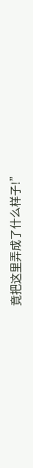竟把这里弄成了什么样子!”